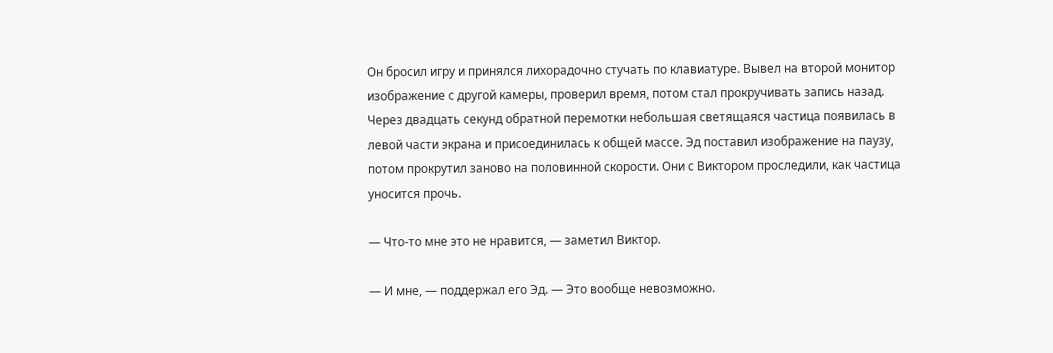Он бросил игру и принялся лихорадочно стучать по клавиатуре. Вывел на второй монитор изображение с другой камеры, проверил время, потом стал прокручивать запись назад. Через двадцать секунд обратной перемотки небольшая светящаяся частица появилась в левой части экрана и присоединилась к общей массе. Эд поставил изображение на паузу, потом прокрутил заново на половинной скорости. Они с Виктором проследили, как частица уносится прочь.

— Что-то мне это не нравится, — заметил Виктор.

— И мне, — поддержал его Эд. — Это вообще невозможно.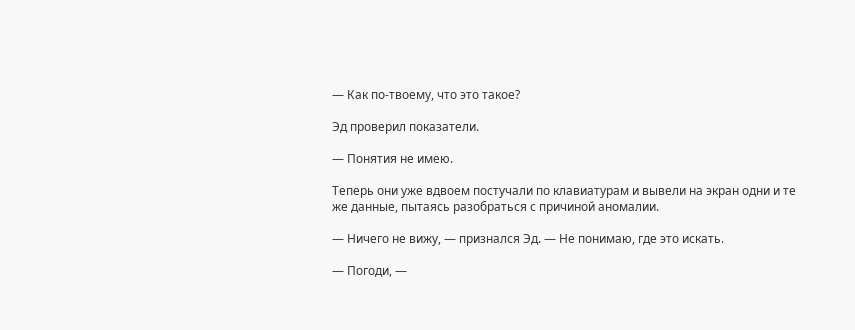— Как по-твоему, что это такое?

Эд проверил показатели.

— Понятия не имею.

Теперь они уже вдвоем постучали по клавиатурам и вывели на экран одни и те же данные, пытаясь разобраться с причиной аномалии.

— Ничего не вижу, — признался Эд. — Не понимаю, где это искать.

— Погоди, —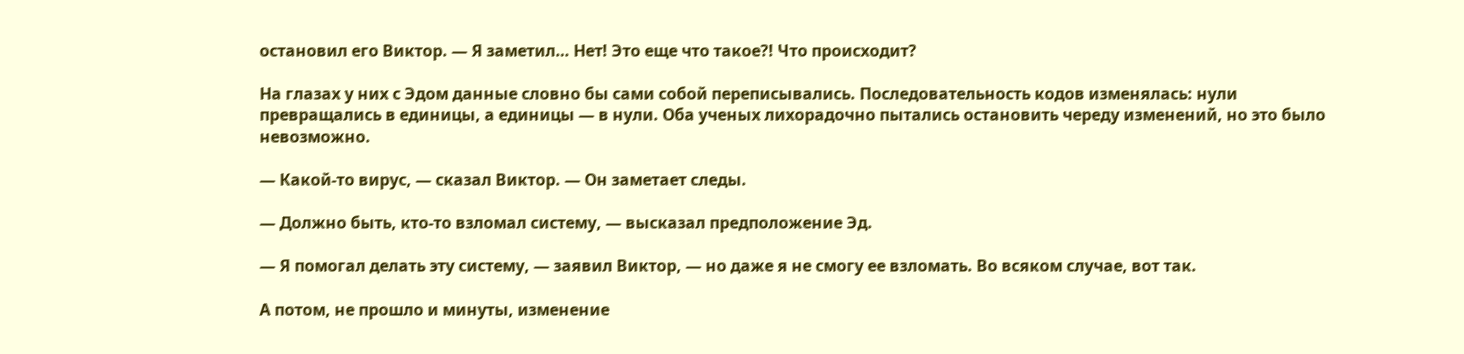остановил его Виктор. — Я заметил… Нет! Это еще что такое?! Что происходит?

На глазах у них с Эдом данные словно бы сами собой переписывались. Последовательность кодов изменялась: нули превращались в единицы, а единицы — в нули. Оба ученых лихорадочно пытались остановить череду изменений, но это было невозможно.

— Какой-то вирус, — сказал Виктор. — Он заметает следы.

— Должно быть, кто-то взломал систему, — высказал предположение Эд.

— Я помогал делать эту систему, — заявил Виктор, — но даже я не смогу ее взломать. Во всяком случае, вот так.

А потом, не прошло и минуты, изменение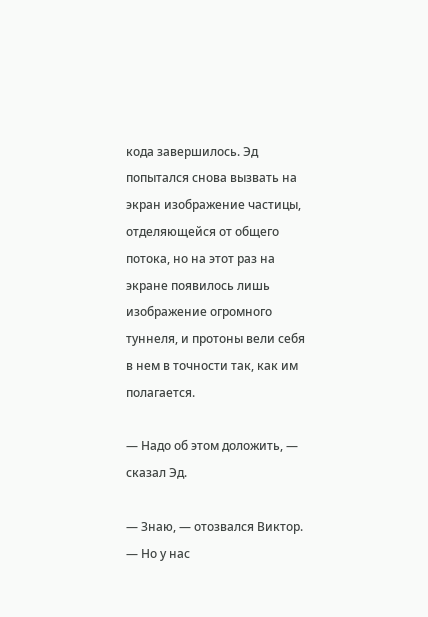кода завершилось. Эд попытался снова вызвать на экран изображение частицы, отделяющейся от общего потока, но на этот раз на экране появилось лишь изображение огромного туннеля, и протоны вели себя в нем в точности так, как им полагается.

— Надо об этом доложить, — сказал Эд.

— Знаю, — отозвался Виктор. — Но у нас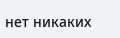нет никаких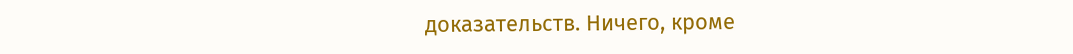доказательств. Ничего, кроме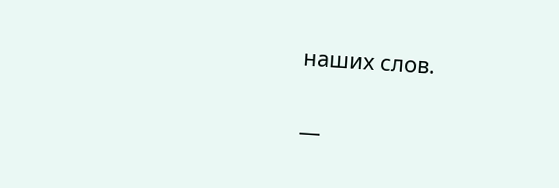наших слов.

—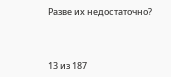Разве их недостаточно?



13 из 187